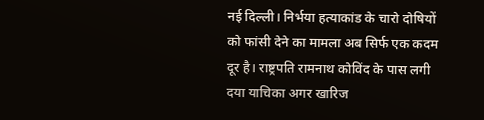नई दिल्ली। निर्भया हत्याकांड के चारो दोषियों को फांसी देने का मामला अब सिर्फ एक कदम दूर है। राष्ट्रपति रामनाथ कोविंद के पास लगी दया याचिका अगर खारिज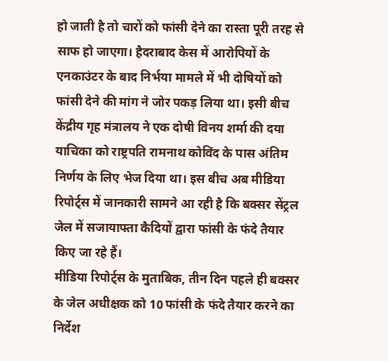हो जाती है तो चारों को फांसी देने का रास्ता पूरी तरह से साफ हो जाएगा। हैदराबाद केस में आरोपियों के एनकाउंटर के बाद निर्भया मामले में भी दोषियों को फांसी देने की मांग ने जोर पकड़ लिया था। इसी बीच केंद्रीय गृह मंत्रालय ने एक दोषी विनय शर्मा की दया याचिका को राष्ट्रपति रामनाथ कोविंद के पास अंतिम निर्णय के लिए भेज दिया था। इस बीच अब मीडिया रिपोर्ट्स में जानकारी सामने आ रही है कि बक्सर सेंट्रल जेल में सजायाफ्ता कैदियों द्वारा फांसी के फंदे तैयार किए जा रहे हैं।
मीडिया रिपोर्ट्स के मुताबिक, तीन दिन पहले ही बक्सर के जेल अधीक्षक को 10 फांसी के फंदे तैयार करने का निर्देश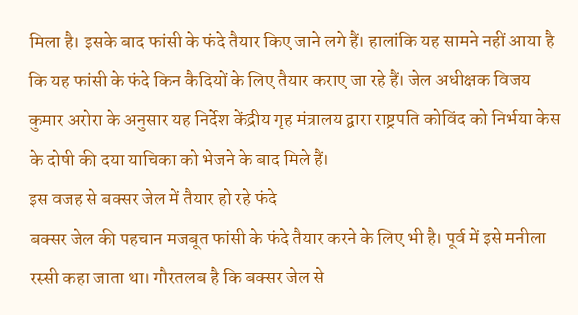मिला है। इसके बाद फांसी के फंदे तैयार किए जाने लगे हैं। हालांकि यह सामने नहीं आया है कि यह फांसी के फंदे किन कैदियों के लिए तैयार कराए जा रहे हैं। जेल अधीक्षक विजय कुमार अरोरा के अनुसार यह निर्देश केंद्रीय गृह मंत्रालय द्वारा राष्ट्रपति कोविंद को निर्भया केस के दोषी की दया याचिका को भेजने के बाद मिले हैं।
इस वजह से बक्सर जेल में तैयार हो रहे फंदे
बक्सर जेल की पहचान मजबूत फांसी के फंदे तैयार करने के लिए भी है। पूर्व में इसे मनीला रस्सी कहा जाता था। गौरतलब है कि बक्सर जेल से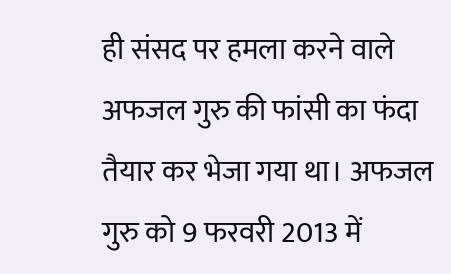ही संसद पर हमला करने वाले अफजल गुरु की फांसी का फंदा तैयार कर भेजा गया था। अफजल गुरु को 9 फरवरी 2013 में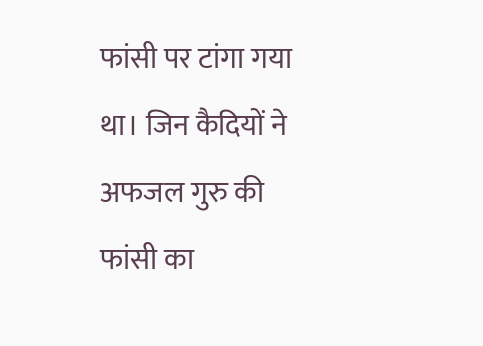फांसी पर टांगा गया था। जिन कैदियों ने अफजल गुरु की फांसी का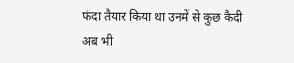फंदा तैयार किया था उनमें से कुछ कैदी अब भी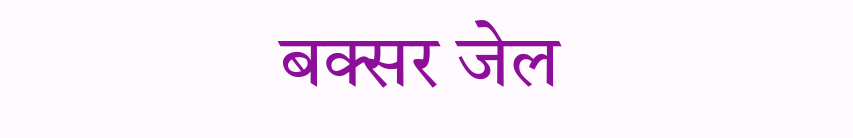बक्सर जेल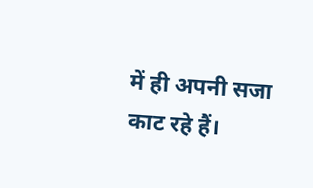में ही अपनी सजा काट रहे हैं।